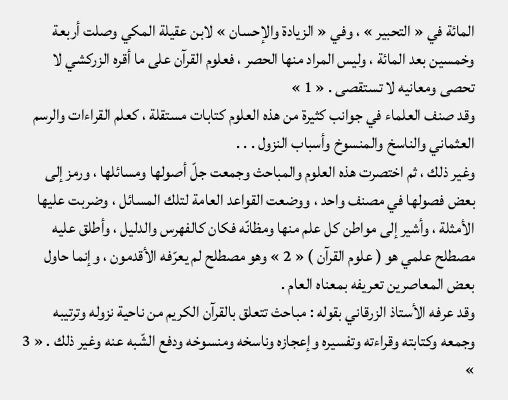المائة في « التحبير » ، وفي « الزيادة والإحسان » لابن عقيلة المكي وصلت أربعة وخمسين بعد المائة ، وليس المراد منها الحصر ، فعلوم القرآن على ما أقره الزركشي لا تحصى ومعانيه لا تستقصى . « 1 »
وقد صنف العلماء في جوانب كثيرة من هذه العلوم كتابات مستقلة ، كعلم القراءات والرسم العثماني والناسخ والمنسوخ وأسباب النزول . . .
وغير ذلك ، ثم اختصرت هذه العلوم والمباحث وجمعت جلّ أصولها ومسائلها ، ورمز إلى بعض فصولها في مصنف واحد ، ووضعت القواعد العامة لتلك المسائل ، وضربت عليها الأمثلة ، وأشير إلى مواطن كل علم منها ومظانّه فكان كالفهرس والدليل ، وأطلق عليه مصطلح علمي هو ( علوم القرآن ) « 2 » وهو مصطلح لم يعرّفه الأقدمون ، وإنما حاول بعض المعاصرين تعريفه بمعناه العام .
وقد عرفه الأستاذ الزرقاني بقوله : مباحث تتعلق بالقرآن الكريم من ناحية نزوله وترتيبه وجمعه وكتابته وقراءته وتفسيره وإعجازه وناسخه ومنسوخه ودفع الشّبه عنه وغير ذلك . « 3 »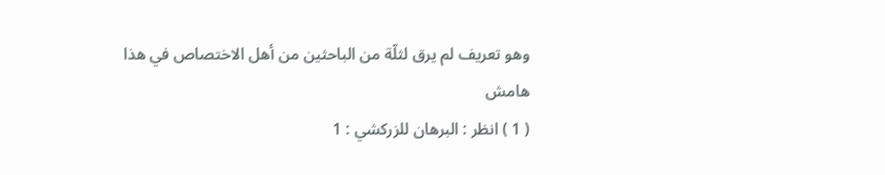وهو تعريف لم يرق لثلّة من الباحثين من أهل الاختصاص في هذا
هامش
( 1 ) انظر : البرهان للزركشي : 1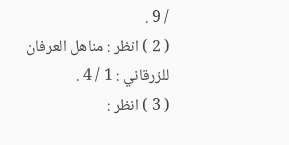/ 9 .
( 2 ) انظر : مناهل العرفان للزرقاني : 1 / 4 .
( 3 ) انظر :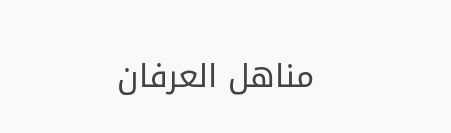مناهل العرفان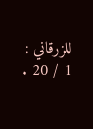للزرقاني : 1 / 20 .